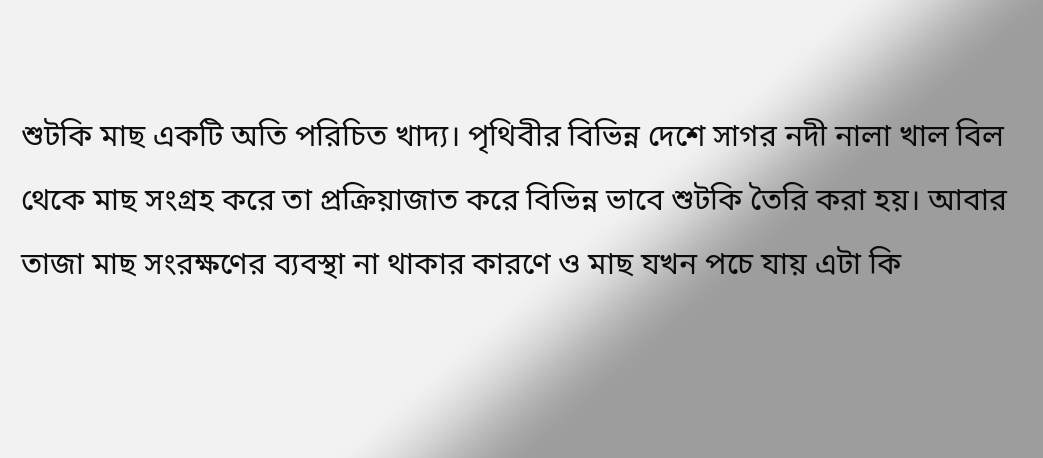শুটকি মাছ একটি অতি পরিচিত খাদ্য। পৃথিবীর বিভিন্ন দেশে সাগর নদী নালা খাল বিল থেকে মাছ সংগ্রহ করে তা প্রক্রিয়াজাত করে বিভিন্ন ভাবে শুটকি তৈরি করা হয়। আবার তাজা মাছ সংরক্ষণের ব্যবস্থা না থাকার কারণে ও মাছ যখন পচে যায় এটা কি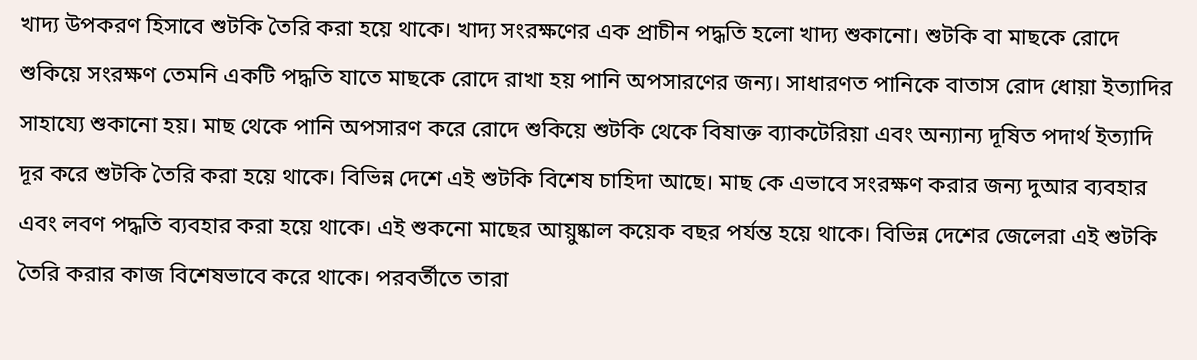খাদ্য উপকরণ হিসাবে শুটকি তৈরি করা হয়ে থাকে। খাদ্য সংরক্ষণের এক প্রাচীন পদ্ধতি হলো খাদ্য শুকানো। শুটকি বা মাছকে রোদে শুকিয়ে সংরক্ষণ তেমনি একটি পদ্ধতি যাতে মাছকে রোদে রাখা হয় পানি অপসারণের জন্য। সাধারণত পানিকে বাতাস রোদ ধোয়া ইত্যাদির সাহায্যে শুকানো হয়। মাছ থেকে পানি অপসারণ করে রোদে শুকিয়ে শুটকি থেকে বিষাক্ত ব্যাকটেরিয়া এবং অন্যান্য দূষিত পদার্থ ইত্যাদি দূর করে শুটকি তৈরি করা হয়ে থাকে। বিভিন্ন দেশে এই শুটকি বিশেষ চাহিদা আছে। মাছ কে এভাবে সংরক্ষণ করার জন্য দুআর ব্যবহার এবং লবণ পদ্ধতি ব্যবহার করা হয়ে থাকে। এই শুকনো মাছের আয়ুষ্কাল কয়েক বছর পর্যন্ত হয়ে থাকে। বিভিন্ন দেশের জেলেরা এই শুটকি তৈরি করার কাজ বিশেষভাবে করে থাকে। পরবর্তীতে তারা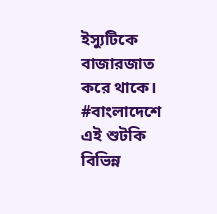ইস্যুটিকে বাজারজাত করে থাকে।
#বাংলাদেশে এই শুটকি বিভিন্ন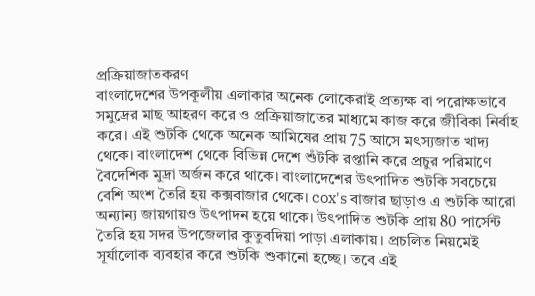প্রক্রিয়াজাতকরণ
বাংলাদেশের উপকূলীয় এলাকার অনেক লোকেরাই প্রত্যক্ষ বা পরোক্ষভাবে সমুদ্রের মাছ আহরণ করে ও প্রক্রিয়াজাতের মাধ্যমে কাজ করে জীবিকা নির্বাহ করে। এই শুটকি থেকে অনেক আমিষের প্রায় 75 আসে মৎস্যজাত খাদ্য থেকে। বাংলাদেশ থেকে বিভিন্ন দেশে শুঁটকি রপ্তানি করে প্রচুর পরিমাণে বৈদেশিক মুদ্রা অর্জন করে থাকে। বাংলাদেশের উৎপাদিত শুটকি সবচেয়ে বেশি অংশ তৈরি হয় কক্সবাজার থেকে। cox's বাজার ছাড়াও এ শুটকি আরো অন্যান্য জায়গায়ও উৎপাদন হয়ে থাকে। উৎপাদিত শুটকি প্রায় 80 পার্সেন্ট তৈরি হয় সদর উপজেলার কুতুবদিয়া পাড়া এলাকায়। প্রচলিত নিয়মেই সূর্যালোক ব্যবহার করে শুটকি শুকানো হচ্ছে। তবে এই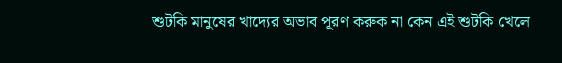শুটকি মানুষের খাদ্যের অভাব পূরণ করুক না কেন এই শুটকি খেলে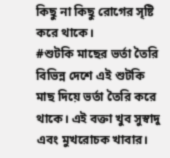কিছু না কিছু রোগের সৃষ্টি করে থাকে।
#শুটকি মাছের ভর্তা তৈরি
বিভিন্ন দেশে এই শুটকি মাছ দিয়ে ভর্তা তৈরি করে থাকে। এই বক্তা খুব সুস্বাদু এবং মুখরোচক খাবার।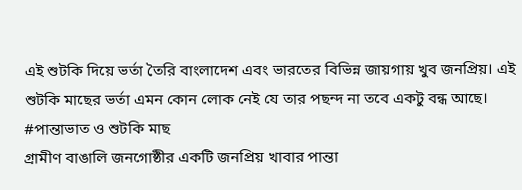এই শুটকি দিয়ে ভর্তা তৈরি বাংলাদেশ এবং ভারতের বিভিন্ন জায়গায় খুব জনপ্রিয়। এই শুটকি মাছের ভর্তা এমন কোন লোক নেই যে তার পছন্দ না তবে একটু বন্ধ আছে।
#পান্তাভাত ও শুটকি মাছ
গ্রামীণ বাঙালি জনগোষ্ঠীর একটি জনপ্রিয় খাবার পান্তা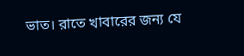ভাত। রাতে খাবারের জন্য যে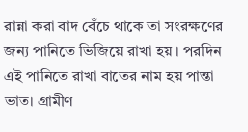রান্না করা বাদ বেঁচে থাকে তা সংরক্ষণের জন্য পানিতে ভিজিয়ে রাখা হয়। পরদিন এই পানিতে রাখা বাতের নাম হয় পান্তা ভাত। গ্রামীণ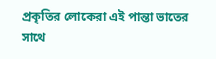প্রকৃতির লোকেরা এই পান্তা ভাতের সাথে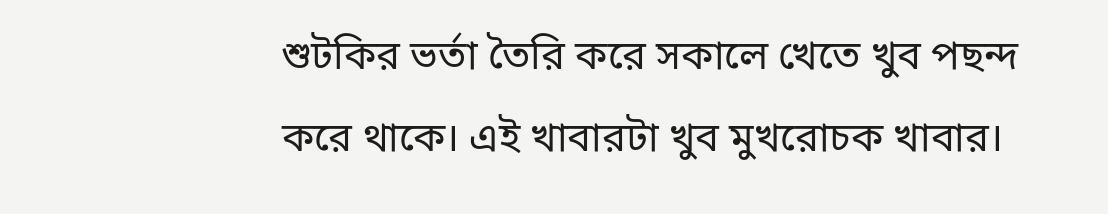শুটকির ভর্তা তৈরি করে সকালে খেতে খুব পছন্দ করে থাকে। এই খাবারটা খুব মুখরোচক খাবার।